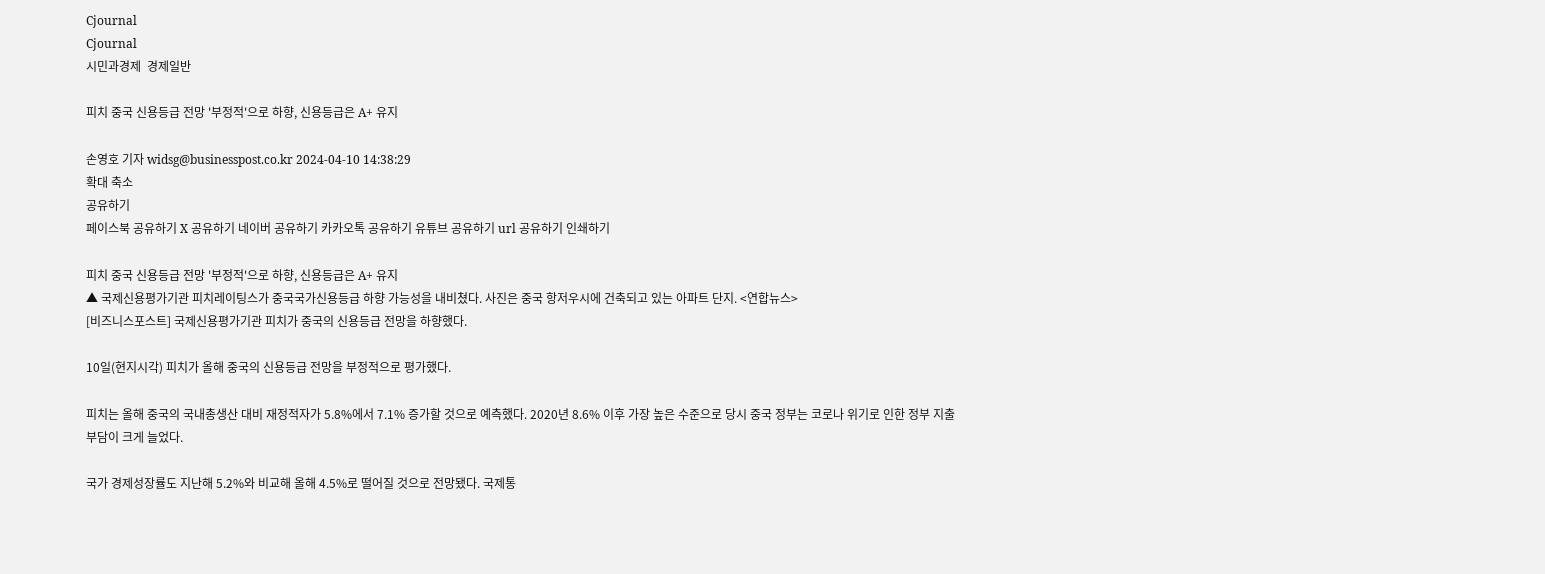Cjournal
Cjournal
시민과경제  경제일반

피치 중국 신용등급 전망 '부정적'으로 하향, 신용등급은 A+ 유지

손영호 기자 widsg@businesspost.co.kr 2024-04-10 14:38:29
확대 축소
공유하기
페이스북 공유하기 X 공유하기 네이버 공유하기 카카오톡 공유하기 유튜브 공유하기 url 공유하기 인쇄하기

피치 중국 신용등급 전망 '부정적'으로 하향, 신용등급은 A+ 유지
▲ 국제신용평가기관 피치레이팅스가 중국국가신용등급 하향 가능성을 내비쳤다. 사진은 중국 항저우시에 건축되고 있는 아파트 단지. <연합뉴스>
[비즈니스포스트] 국제신용평가기관 피치가 중국의 신용등급 전망을 하향했다.

10일(현지시각) 피치가 올해 중국의 신용등급 전망을 부정적으로 평가했다.

피치는 올해 중국의 국내총생산 대비 재정적자가 5.8%에서 7.1% 증가할 것으로 예측했다. 2020년 8.6% 이후 가장 높은 수준으로 당시 중국 정부는 코로나 위기로 인한 정부 지출 부담이 크게 늘었다.

국가 경제성장률도 지난해 5.2%와 비교해 올해 4.5%로 떨어질 것으로 전망됐다. 국제통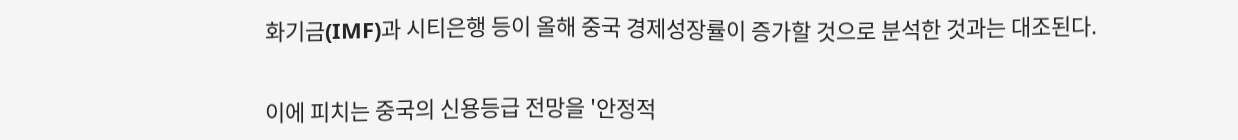화기금(IMF)과 시티은행 등이 올해 중국 경제성장률이 증가할 것으로 분석한 것과는 대조된다.

이에 피치는 중국의 신용등급 전망을 '안정적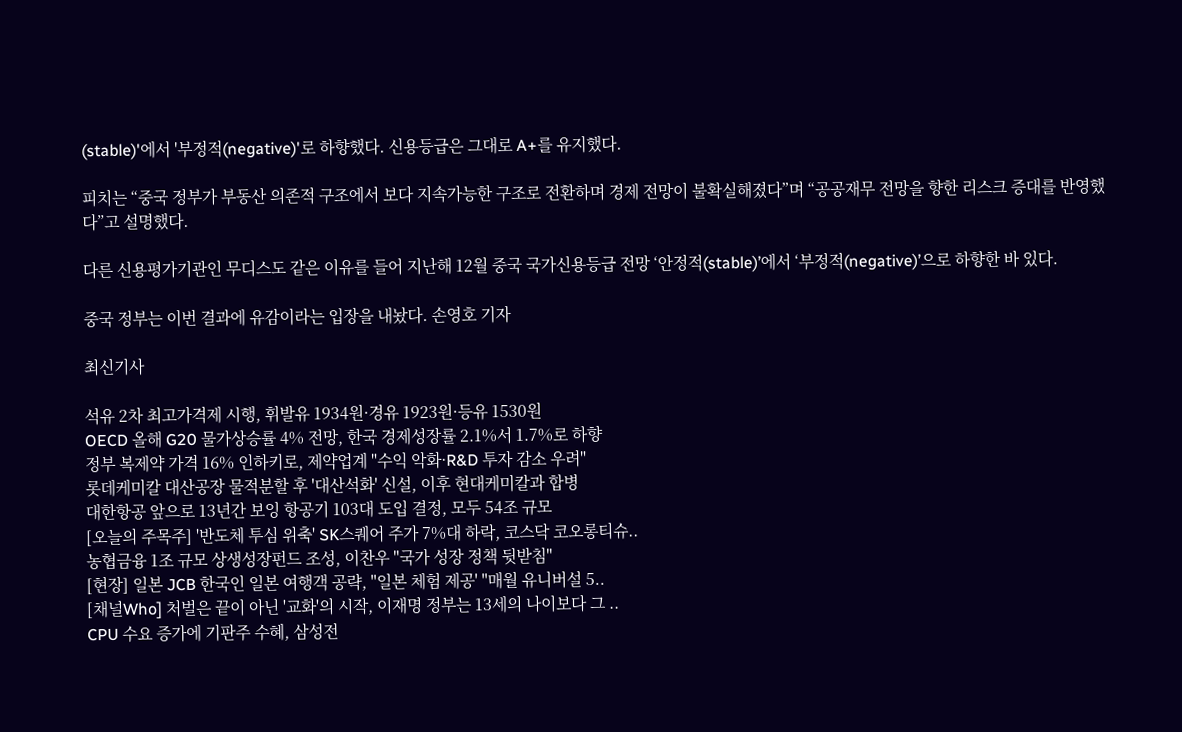(stable)'에서 '부정적(negative)'로 하향했다. 신용등급은 그대로 A+를 유지했다.

피치는 “중국 정부가 부동산 의존적 구조에서 보다 지속가능한 구조로 전환하며 경제 전망이 불확실해졌다”며 “공공재무 전망을 향한 리스크 증대를 반영했다”고 설명했다.

다른 신용평가기관인 무디스도 같은 이유를 들어 지난해 12월 중국 국가신용등급 전망 ‘안정적(stable)’에서 ‘부정적(negative)’으로 하향한 바 있다.

중국 정부는 이번 결과에 유감이라는 입장을 내놨다. 손영호 기자

최신기사

석유 2차 최고가격제 시행, 휘발유 1934원·경유 1923원·등유 1530원
OECD 올해 G20 물가상승률 4% 전망, 한국 경제성장률 2.1%서 1.7%로 하향
정부 복제약 가격 16% 인하키로, 제약업계 "수익 악화·R&D 투자 감소 우려"
롯데케미칼 대산공장 물적분할 후 '대산석화' 신설, 이후 현대케미칼과 합병
대한항공 앞으로 13년간 보잉 항공기 103대 도입 결정, 모두 54조 규모
[오늘의 주목주] '반도체 투심 위축' SK스퀘어 주가 7%대 하락, 코스닥 코오롱티슈..
농협금융 1조 규모 상생성장펀드 조성, 이찬우 "국가 성장 정책 뒷받침"
[현장] 일본 JCB 한국인 일본 여행객 공략, "일본 체험 제공' "매월 유니버설 5..
[채널Who] 처벌은 끝이 아닌 '교화'의 시작, 이재명 정부는 13세의 나이보다 그 ..
CPU 수요 증가에 기판주 수혜, 삼성전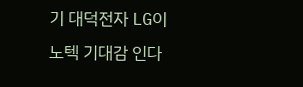기 대덕전자 LG이노텍 기대감 인다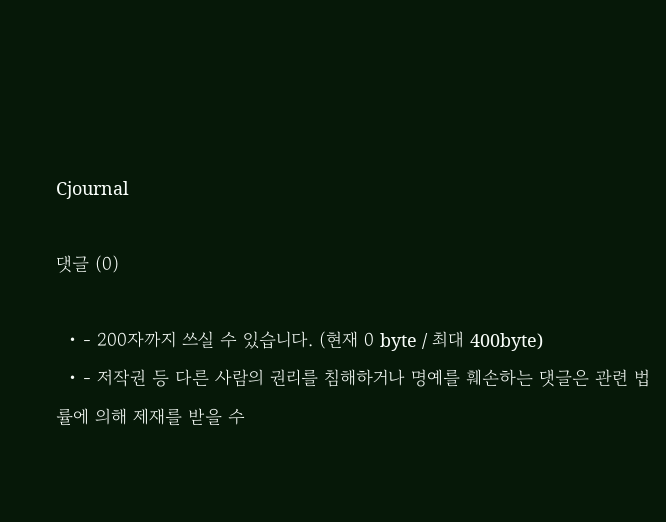Cjournal

댓글 (0)

  • - 200자까지 쓰실 수 있습니다. (현재 0 byte / 최대 400byte)
  • - 저작권 등 다른 사람의 권리를 침해하거나 명예를 훼손하는 댓글은 관련 법률에 의해 제재를 받을 수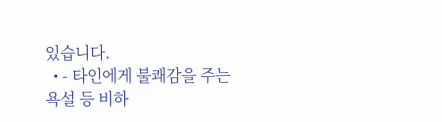있습니다.
  • - 타인에게 불쾌감을 주는 욕설 등 비하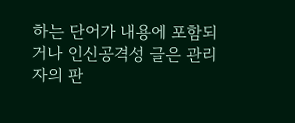하는 단어가 내용에 포함되거나 인신공격성 글은 관리자의 판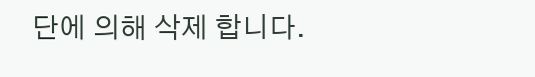단에 의해 삭제 합니다.